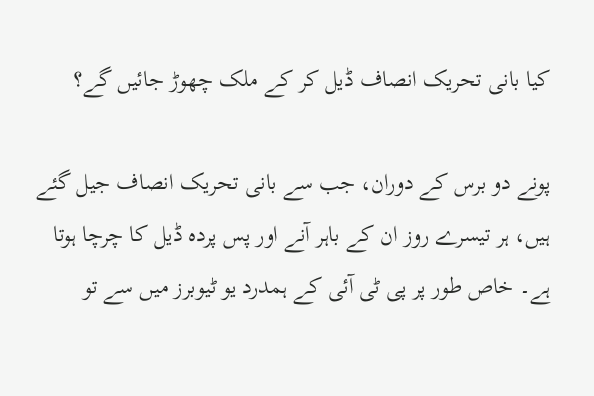کیا بانی تحریک انصاف ڈیل کر کے ملک چھوڑ جائیں گے؟

پونے دو برس کے دوران، جب سے بانی تحریک انصاف جیل گئے ہیں، ہر تیسرے روز ان کے باہر آنے اور پس پردہ ڈیل کا چرچا ہوتا ہے۔ خاص طور پر پی ٹی آئی کے ہمدرد یو ٹیوبرز میں سے تو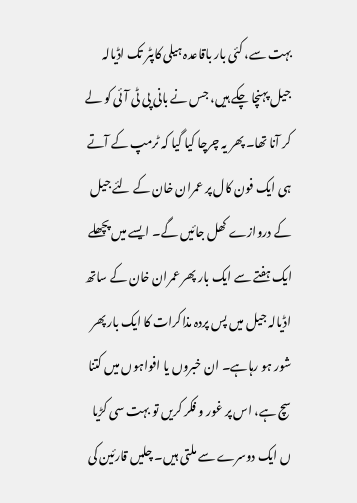بہت سے، کئی بار باقاعدہ ہیلی کاپٹر تک اڈیالہ جیل پہنچا چکے ہیں، جس نے بانی پی ٹی آئی کو لے کر آنا تھا۔ پھر یہ چرچا کیا گیا کہ ٹرمپ کے آتے ہی ایک فون کال پر عمران خان کے لئے جیل کے دروازے کھل جائیں گے۔ ایسے میں پچھلے ایک ہفتے سے ایک بار پھر عمران خان کے ساتھ اڈیالہ جیل میں پس پردہ مذاکرات کا ایک بار پھر شور ہو رہاہے۔ ان خبروں یا افواہوں میں کتنا سچ ہے، اس پر غور و فکر کریں تو بہت سی کڑیا ں ایک دوسرے سے ملتی ہیں۔ چلیں قارئین کی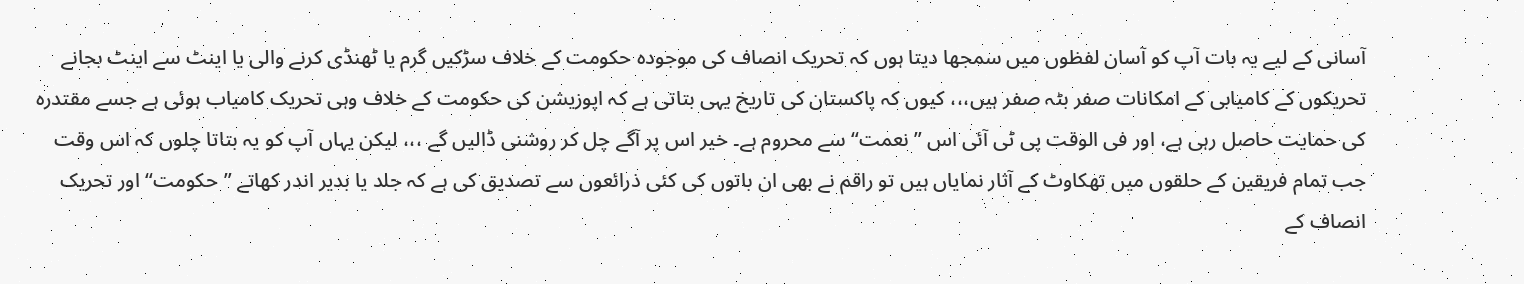آسانی کے لیے یہ بات آپ کو آسان لفظوں میں سمجھا دیتا ہوں کہ تحریک انصاف کی موجودہ حکومت کے خلاف سڑکیں گرم یا ٹھنڈی کرنے والی یا اینٹ سے اینٹ بجانے تحریکوں کے کامیابی کے امکانات صفر بٹہ صفر ہیں،،، کیوں کہ پاکستان کی تاریخ یہی بتاتی ہے کہ اپوزیشن کی حکومت کے خلاف وہی تحریک کامیاب ہوئی ہے جسے مقتدرہ کی حمایت حاصل رہی ہے، اور فی الوقت پی ٹی آئی اس ”نعمت“سے محروم ہے۔ خیر اس پر آگے چل کر روشنی ڈالیں گے ،،، لیکن یہاں آپ کو یہ بتاتا چلوں کہ اس وقت جب تمام فریقین کے حلقوں میں تھکاوٹ کے آثار نمایاں ہیں تو راقم نے بھی ان باتوں کی کئی ذرائعوں سے تصدیق کی ہے کہ جلد یا بدیر اندر کھاتے ”حکومت“ اور تحریک انصاف کے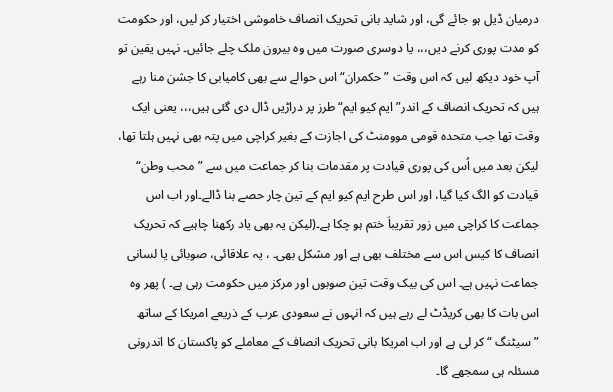درمیان ڈیل ہو جائے گی، اور شاید بانی تحریک انصاف خاموشی اختیار کر لیں، اور حکومت کو مدت پوری کرنے دیں،،، یا دوسری صورت میں وہ بیرون ملک چلے جائیں۔ نہیں یقین تو آپ خود دیکھ لیں کہ اس وقت ”حکمران“ اس حوالے سے بھی کامیابی کا جشن منا رہے ہیں کہ تحریک انصاف کے اندر” ایم کیو ایم“ طرز پر دراڑیں ڈال دی گئی ہیں،،، یعنی ایک وقت تھا جب متحدہ قومی موومنٹ کی اجازت کے بغیر کراچی میں پتہ بھی نہیں ہلتا تھا، لیکن بعد میں اُس کی پوری قیادت پر مقدمات بنا کر جماعت میں سے ”محب وطن“ قیادت کو الگ کیا گیا، اور اس طرح ایم کیو ایم کے تین چار حصے بنا ڈالے۔اور اب اس جماعت کا کراچی میں زور تقریباَ ختم ہو چکا ہے۔(لیکن یہ بھی یاد رکھنا چاہیے کہ تحریک انصاف کا کیس اس سے مختلف بھی ہے اور مشکل بھی۔ ، یہ علاقائی، صوبائی یا لسانی جماعت نہیں ہے۔ اس کی بیک وقت تین صوبوں اور مرکز میں حکومت رہی ہے۔ ) پھر وہ اس بات کا بھی کریڈٹ لے رہے ہیں کہ انہوں نے سعودی عرب کے ذریعے امریکا کے ساتھ ”سیٹنگ “ کر لی ہے اور اب امریکا بانی تحریک انصاف کے معاملے کو پاکستان کا اندرونی مسئلہ ہی سمجھے گا۔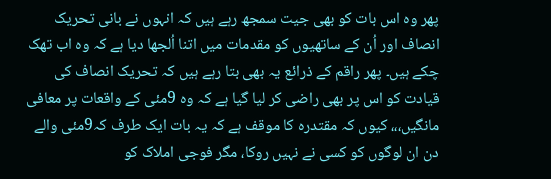پھر وہ اس بات کو بھی جیت سمجھ رہے ہیں کہ انہوں نے بانی تحریک انصاف اور اُن کے ساتھیوں کو مقدمات میں اتنا اُلجھا دیا ہے کہ وہ اب تھک چکے ہیں۔ پھر راقم کے ذرائع یہ بھی بتا رہے ہیں کہ تحریک انصاف کی قیادت کو اس پر بھی راضی کر لیا گیا ہے کہ وہ 9مئی کے واقعات پر معافی مانگیں،،، کیوں کہ مقتدرہ کا موقف ہے کہ یہ بات ایک طرف کہ9مئی والے دن ان لوگوں کو کسی نے نہیں روکا، مگر فوجی املاک کو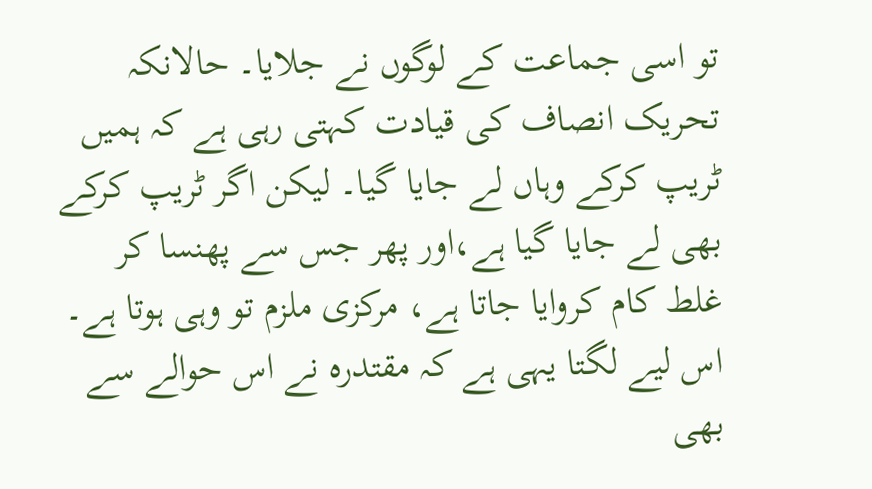تو اسی جماعت کے لوگوں نے جلایا۔ حالانکہ تحریک انصاف کی قیادت کہتی رہی ہے کہ ہمیں ٹریپ کرکے وہاں لے جایا گیا۔ لیکن اگر ٹریپ کرکے بھی لے جایا گیا ہے،اور پھر جس سے پھنسا کر غلط کام کروایا جاتا ہے، مرکزی ملزم تو وہی ہوتا ہے۔ اس لیے لگتا یہی ہے کہ مقتدرہ نے اس حوالے سے بھی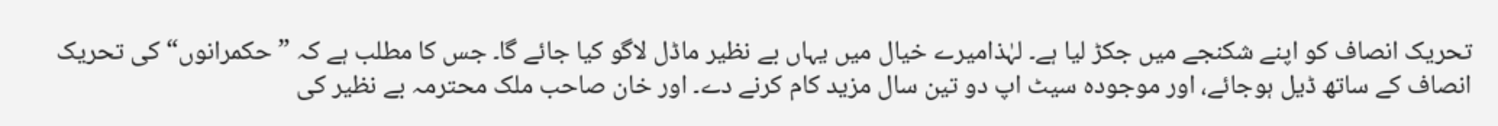تحریک انصاف کو اپنے شکنجے میں جکڑ لیا ہے۔ لہٰذامیرے خیال میں یہاں بے نظیر ماڈل لاگو کیا جائے گا۔ جس کا مطلب ہے کہ ”حکمرانوں“ کی تحریک انصاف کے ساتھ ڈیل ہوجائے، اور موجودہ سیٹ اپ دو تین سال مزید کام کرنے دے۔ اور خان صاحب ملک محترمہ بے نظیر کی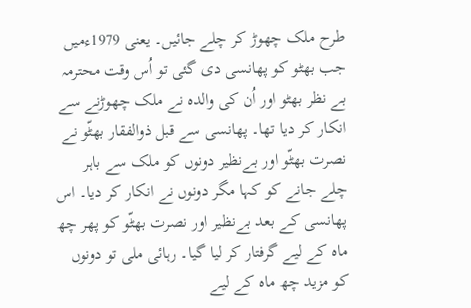طرح ملک چھوڑ کر چلے جائیں۔ یعنی 1979ءمیں جب بھٹو کو پھانسی دی گئی تو اُس وقت محترمہ بے نظر بھٹو اور اُن کی والدہ نے ملک چھوڑنے سے انکار کر دیا تھا۔ پھانسی سے قبل ذوالفقار بھٹّو نے نصرت بھٹّو اور بےنظیر دونوں کو ملک سے باہر چلے جانے کو کہا مگر دونوں نے انکار کر دیا۔ اس پھانسی کے بعد بےنظیر اور نصرت بھٹّو کو پھر چھ ماہ کے لیے گرفتار کر لیا گیا۔ رہائی ملی تو دونوں کو مزید چھ ماہ کے لیے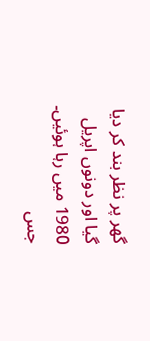گھر پر نظر بند کر دیا گیا اور دونوں اپریل 1980 میں رہا ہوئیں۔ جس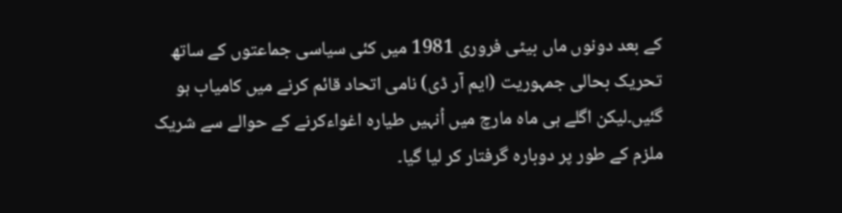کے بعد دونوں ماں بیٹی فروری 1981 میں کئی سیاسی جماعتوں کے ساتھ تحریک بحالی جمہوریت (ایم آر ڈی) نامی اتحاد قائم کرنے میں کامیاب ہو گئیں۔لیکن اگلے ہی ماہ مارچ میں اُنہیں طیارہ اغواءکرنے کے حوالے سے شریک ملزم کے طور پر دوبارہ گرفتار کر لیا گیا۔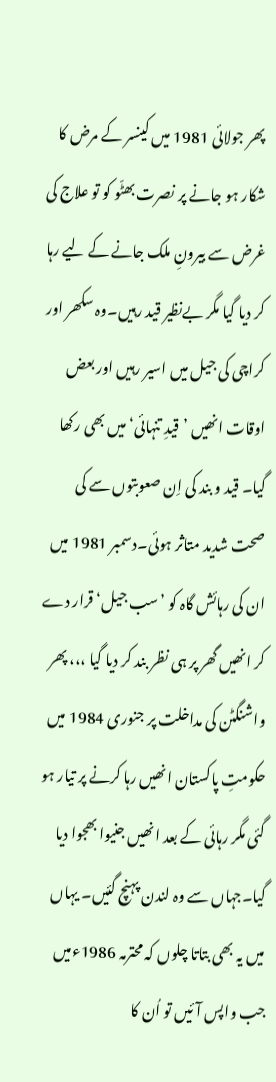پھر جولائی 1981 میں کینسر کے مرض کا شکار ہو جانے پر نصرت بھٹّو کو تو علاج کی غرض سے بیرونِ ملک جانے کے لیے رہا کر دیا گیا مگر بےنظیر قید رہیں۔وہ سکھر اور کراچی کی جیل میں اسیر رہیں اور بعض اوقات انھیں ’قیدِ تنہائی‘ میں بھی رکھا گیا۔ قید و بند کی اِن صعوبتوں سے کی صحت شدید متاثر ہوئی۔دسمبر 1981 میں ان کی رہائش گاہ کو ’سب جیل‘ قرار دے کر انھیں گھر پر ہی نظر بند کر دیا گیا ،،، پھر واشنگٹن کی مداخلت پر جنوری 1984 میں حکومتِ پاکستان انھیں رہا کرنے پر تیار ہو گئی مگر رہائی کے بعد انھیں جنیوا بھجوا دیا گیا۔جہاں سے وہ لندن پہنچ گئیں۔ یہاں میں یہ بھی بتاتا چلوں کہ محترمہ 1986ءمیں جب واپس آئیں تو اُن کا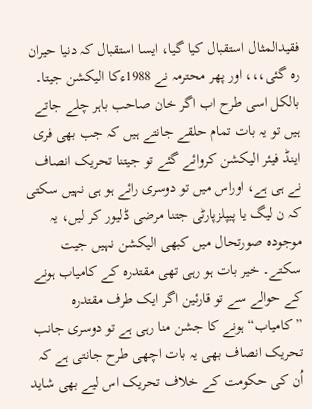فقیدالمثال استقبال کیا گیا، ایسا استقبال کہ دنیا حیران رہ گئی،،، اور پھر محترمہ نے 1988ءکا الیکشن جیتا۔ بالکل اسی طرح اب اگر خان صاحب باہر چلے جاتے ہیں تو یہ بات تمام حلقے جانتے ہیں کہ جب بھی فری اینڈ فیئر الیکشن کروائے گئے تو جیتنا تحریک انصاف نے ہی ہے، اوراس میں تو دوسری رائے ہو ہی نہیں سکتی کہ ن لیگ یا پیپلزپارٹی جتنا مرضی ڈلیور کر لیں، یہ موجودہ صورتحال میں کبھی الیکشن نہیں جیت سکتے۔ خیر بات ہو رہی تھی مقتدرہ کے کامیاب ہونے کے حوالے سے تو قارئین اگر ایک طرف مقتدرہ ”کامیاب“ ہونے کا جشن منا رہی ہے تو دوسری جانب تحریک انصاف بھی یہ بات اچھی طرح جانتی ہے کہ اُن کی حکومت کے خلاف تحریک اس لیے بھی شاید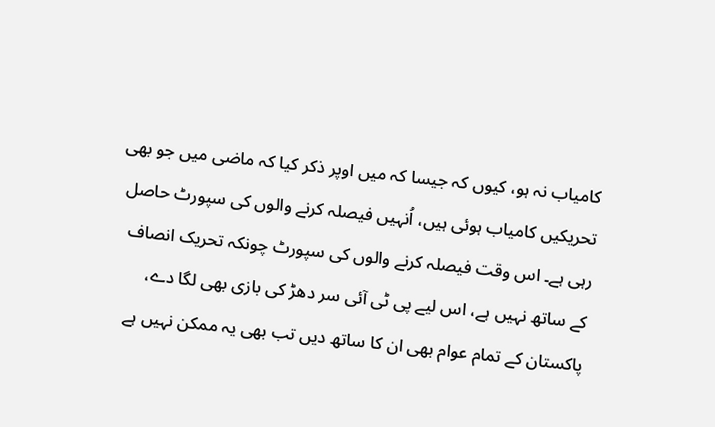کامیاب نہ ہو، کیوں کہ جیسا کہ میں اوپر ذکر کیا کہ ماضی میں جو بھی تحریکیں کامیاب ہوئی ہیں، اُنہیں فیصلہ کرنے والوں کی سپورٹ حاصل رہی ہے۔ اس وقت فیصلہ کرنے والوں کی سپورٹ چونکہ تحریک انصاف کے ساتھ نہیں ہے، اس لیے پی ٹی آئی سر دھڑ کی بازی بھی لگا دے، پاکستان کے تمام عوام بھی ان کا ساتھ دیں تب بھی یہ ممکن نہیں ہے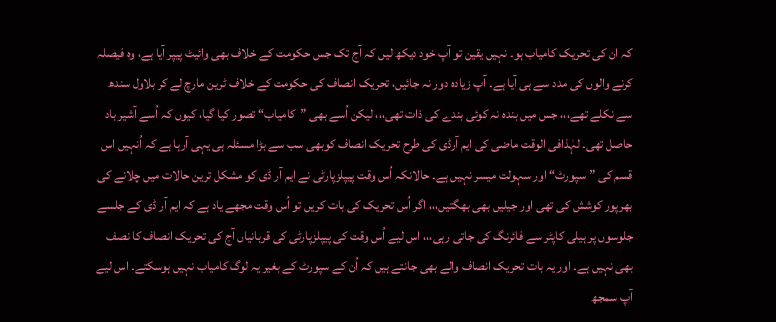کہ ان کی تحریک کامیاب ہو۔ نہیں یقین تو آپ خود دیکھ لیں کہ آج تک جس حکومت کے خلاف بھی وائیٹ پیپر آیا ہے، وہ فیصلہ کرنے والوں کی مدد سے ہی آیا ہے۔ آپ زیادہ دور نہ جائیں، تحریک انصاف کی حکومت کے خلاف ٹرین مارچ لے کر بلاول سندھ سے نکلے تھے،،، جس میں بندہ نہ کوئی بندے کی ذات تھی،،، لیکن اُسے بھی ”کامیاب“ تصور کیا گیا، کیوں کہ اُسے آشیر باد حاصل تھی۔ لہٰذافی الوقت ماضی کی ایم آرڈی کی طرح تحریک انصاف کوبھی سب سے بڑا مسئلہ ہی یہی آرہا ہے کہ اُنہیں اس قسم کی ”سپورٹ“ اور سہولت میسر نہیں ہے۔ حالانکہ اُس وقت پیپلزپارٹی نے ایم آر ڈی کو مشکل ترین حالات میں چلانے کی بھرپور کوشش کی تھی اور جیلیں بھی بھگتیں،،، اگر اُس تحریک کی بات کریں تو اُس وقت مجھے یاد ہے کہ ایم آر ڈی کے جلسے جلوسوں پر ہیلی کاپٹر سے فائرنگ کی جاتی رہی،،، اس لیے اُس وقت کی پیپلزپارٹی کی قربانیاں آج کی تحریک انصاف کا نصف بھی نہیں ہے۔ اور یہ بات تحریک انصاف والے بھی جانتے ہیں کہ اُن کے سپورٹ کے بغیر یہ لوگ کامیاب نہیں ہوسکتے۔ اس لیے آپ سمجھ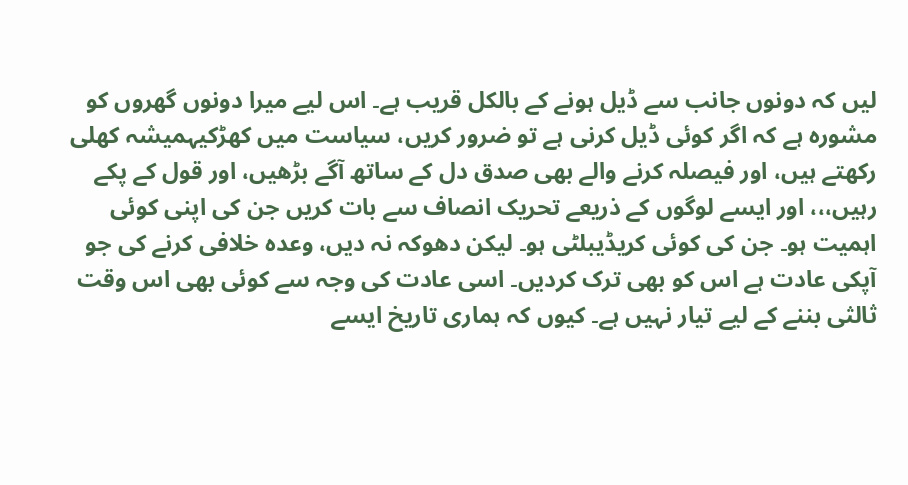لیں کہ دونوں جانب سے ڈیل ہونے کے بالکل قریب ہے۔ اس لیے میرا دونوں گھروں کو مشورہ ہے کہ اگر کوئی ڈیل کرنی ہے تو ضرور کریں، سیاست میں کھڑکیہمیشہ کھلی رکھتے ہیں، اور فیصلہ کرنے والے بھی صدق دل کے ساتھ آگے بڑھیں، اور قول کے پکے رہیں،،، اور ایسے لوگوں کے ذریعے تحریک انصاف سے بات کریں جن کی اپنی کوئی اہمیت ہو۔ جن کی کوئی کریڈیبلٹی ہو۔ لیکن دھوکہ نہ دیں، وعدہ خلافی کرنے کی جو آپکی عادت ہے اس کو بھی ترک کردیں۔ اسی عادت کی وجہ سے کوئی بھی اس وقت ثالثی بننے کے لیے تیار نہیں ہے۔ کیوں کہ ہماری تاریخ ایسے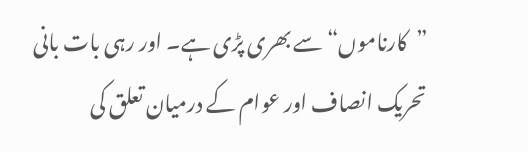”کارناموں“ سے بھری پڑی ہے۔ اور رہی بات بانی تحریک انصاف اور عوام کے درمیان تعلق کی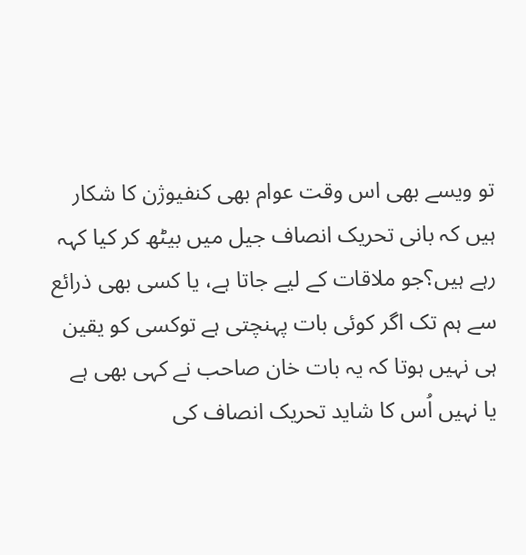تو ویسے بھی اس وقت عوام بھی کنفیوژن کا شکار ہیں کہ بانی تحریک انصاف جیل میں بیٹھ کر کیا کہہ رہے ہیں؟جو ملاقات کے لیے جاتا ہے، یا کسی بھی ذرائع سے ہم تک اگر کوئی بات پہنچتی ہے توکسی کو یقین ہی نہیں ہوتا کہ یہ بات خان صاحب نے کہی بھی ہے یا نہیں اُس کا شاید تحریک انصاف کی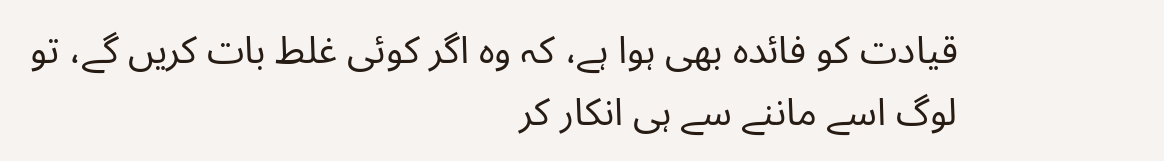قیادت کو فائدہ بھی ہوا ہے، کہ وہ اگر کوئی غلط بات کریں گے، تو لوگ اسے ماننے سے ہی انکار کر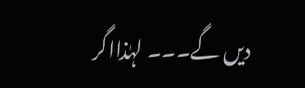دیں گے۔۔۔ لہٰذااگر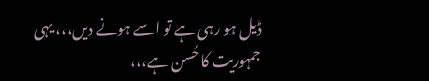ڈیل ہو رہی ہے تو اسے ہونے دیں،،، یہی جمہوریت کا حُسن ہے،،،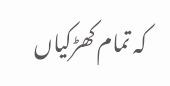کہ تمام کھڑکیاں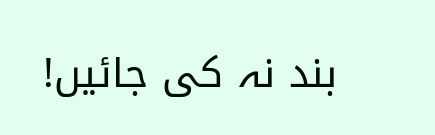بند نہ کی جائیں!